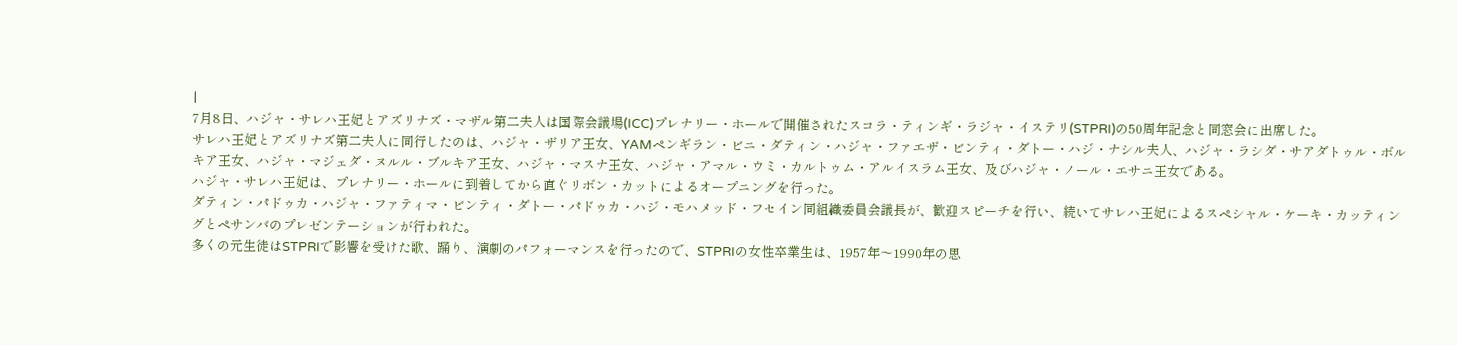|
7月8日、ハジャ・サレハ王妃とアズリナズ・マザル第二夫人は国際会議場(ICC)プレナリー・ホールで開催されたスコラ・ティンギ・ラジャ・イステリ(STPRI)の50周年記念と同窓会に出席した。
サレハ王妃とアズリナズ第二夫人に同行したのは、ハジャ・ザリア王女、YAMペンギラン・ビニ・ダティン・ハジャ・ファエザ・ビンティ・ダトー・ハジ・ナシル夫人、ハジャ・ラシダ・サアダトゥル・ボルキア王女、ハジャ・マジェダ・ヌルル・ブルキア王女、ハジャ・マスナ王女、ハジャ・アマル・ウミ・カルトゥム・アルイスラム王女、及びハジャ・ノール・エサニ王女である。
ハジャ・サレハ王妃は、プレナリー・ホールに到着してから直ぐリボン・カットによるオープニングを行った。
ダティン・パドゥカ・ハジャ・ファティマ・ビンティ・ダトー・パドゥカ・ハジ・モハメッド・フセイン同組織委員会議長が、歓迎スピーチを行い、続いてサレハ王妃によるスペシャル・ケーキ・カッティングとペサンバのプレゼンテーションが行われた。
多くの元生徒はSTPRIで影響を受けた歌、踊り、演劇のパフォーマンスを行ったので、STPRIの女性卒業生は、1957年〜1990年の思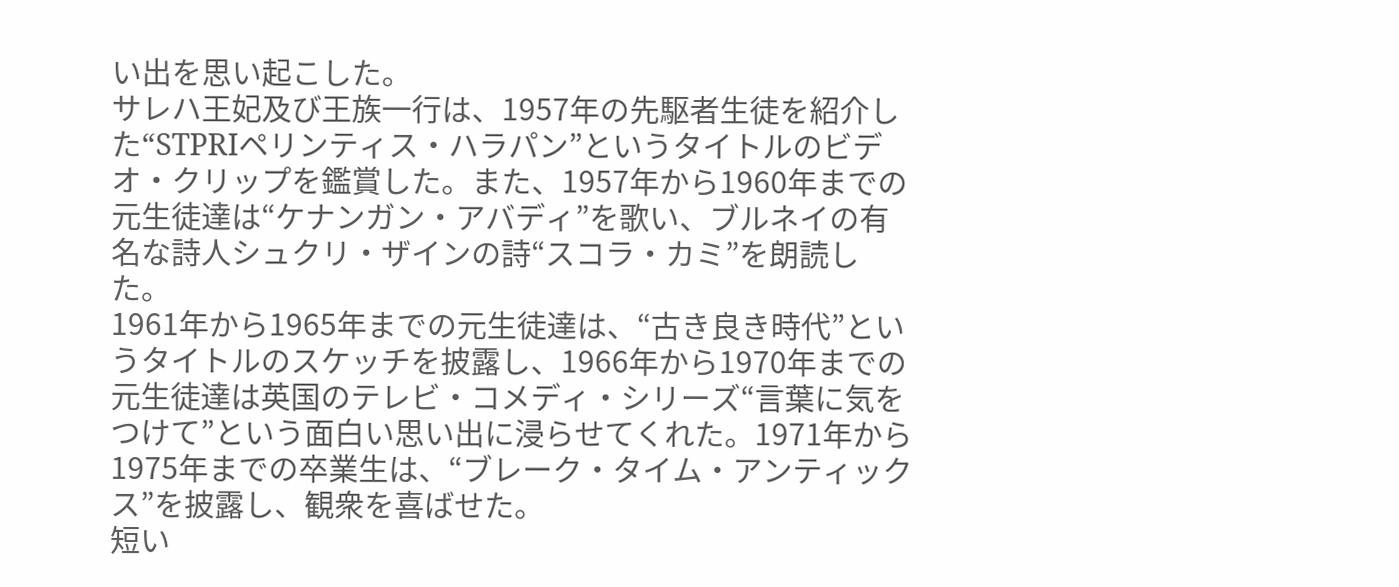い出を思い起こした。
サレハ王妃及び王族一行は、1957年の先駆者生徒を紹介した“STPRIペリンティス・ハラパン”というタイトルのビデオ・クリップを鑑賞した。また、1957年から1960年までの元生徒達は“ケナンガン・アバディ”を歌い、ブルネイの有名な詩人シュクリ・ザインの詩“スコラ・カミ”を朗読した。
1961年から1965年までの元生徒達は、“古き良き時代”というタイトルのスケッチを披露し、1966年から1970年までの元生徒達は英国のテレビ・コメディ・シリーズ“言葉に気をつけて”という面白い思い出に浸らせてくれた。1971年から1975年までの卒業生は、“ブレーク・タイム・アンティックス”を披露し、観衆を喜ばせた。
短い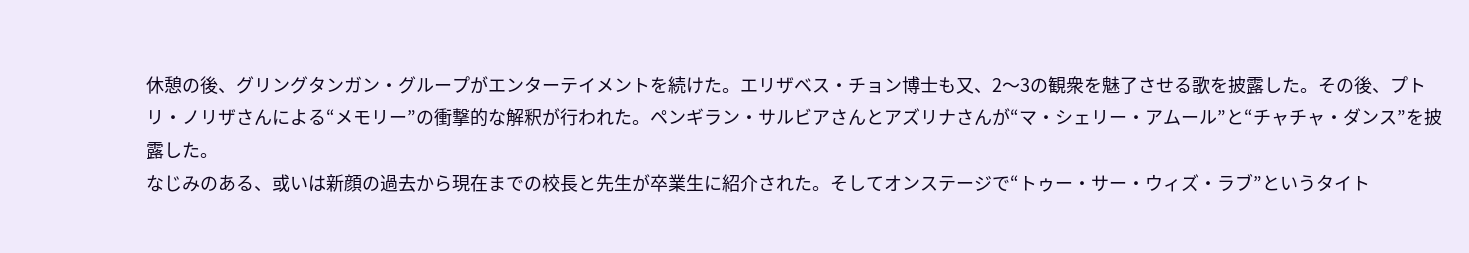休憩の後、グリングタンガン・グループがエンターテイメントを続けた。エリザベス・チョン博士も又、2〜3の観衆を魅了させる歌を披露した。その後、プトリ・ノリザさんによる“メモリー”の衝撃的な解釈が行われた。ペンギラン・サルビアさんとアズリナさんが“マ・シェリー・アムール”と“チャチャ・ダンス”を披露した。
なじみのある、或いは新顔の過去から現在までの校長と先生が卒業生に紹介された。そしてオンステージで“トゥー・サー・ウィズ・ラブ”というタイト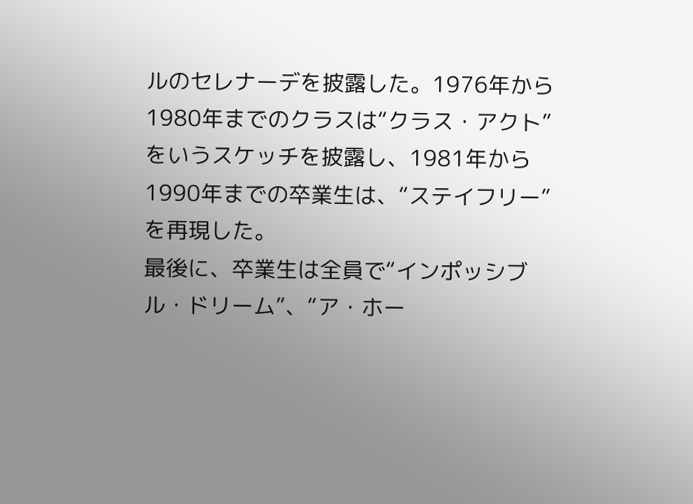ルのセレナーデを披露した。1976年から1980年までのクラスは“クラス・アクト”をいうスケッチを披露し、1981年から1990年までの卒業生は、“ステイフリー”を再現した。
最後に、卒業生は全員で“インポッシブル・ドリーム”、“ア・ホー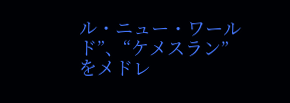ル・ニュー・ワールド”、“ケメスラン”をメドレ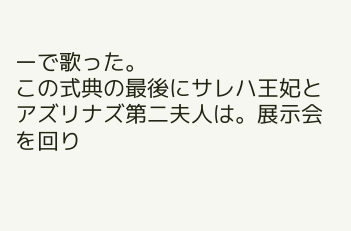ーで歌った。
この式典の最後にサレハ王妃とアズリナズ第二夫人は。展示会を回り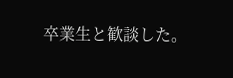卒業生と歓談した。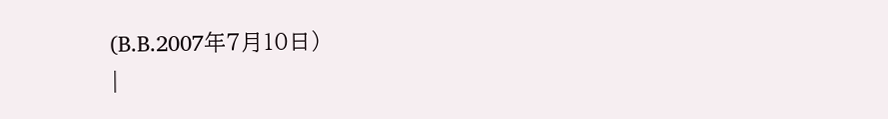(B.B.2007年7月10日)
|